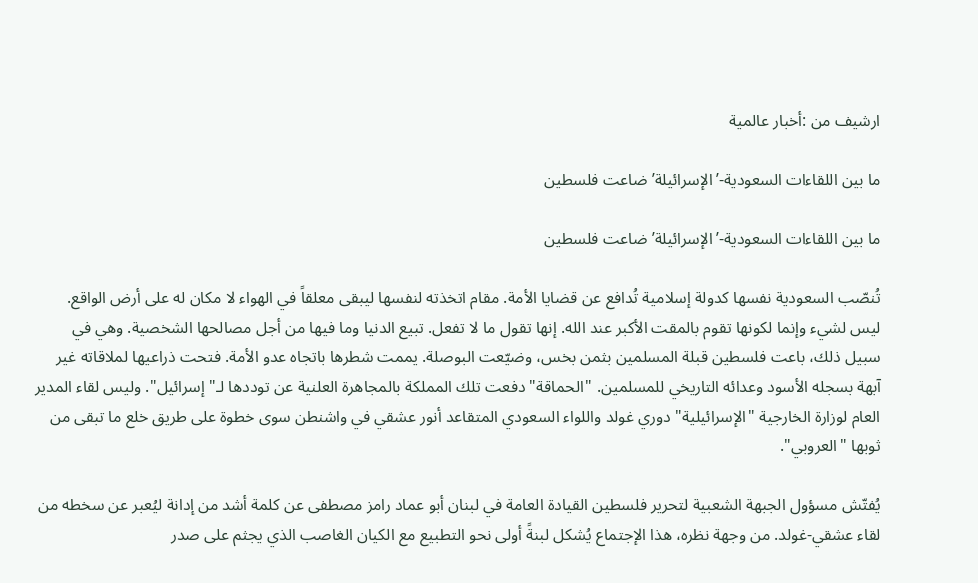ارشيف من :أخبار عالمية

ما بين اللقاءات السعودية-’الإسرائيلة’ ضاعت فلسطين

ما بين اللقاءات السعودية-’الإسرائيلة’ ضاعت فلسطين

تُنصّب السعودية نفسها كدولة إسلامية تُدافع عن قضايا الأمة. مقام اتخذته لنفسها ليبقى معلقاً في الهواء لا مكان له على أرض الواقع. ليس لشيء وإنما لكونها تقوم بالمقت الأكبر عند الله. إنها تقول ما لا تفعل. تبيع الدنيا وما فيها من أجل مصالحها الشخصية. وهي في سبيل ذلك، باعت فلسطين قبلة المسلمين بثمن بخس، وضيّعت البوصلة. يممت شطرها باتجاه عدو الأمة. فتحت ذراعيها لملاقاته غير آبهة بسجله الأسود وعدائه التاريخي للمسلمين. "الحماقة" دفعت تلك المملكة بالمجاهرة العلنية عن توددها لـ"إسرائيل". وليس لقاء المدير العام لوزارة الخارجية "الإسرائيلية" دوري غولد واللواء السعودي المتقاعد أنور عشقي في واشنطن سوى خطوة على طريق خلع ما تبقى من ثوبها "العروبي".

يُفتّش مسؤول الجبهة الشعبية لتحرير فلسطين القيادة العامة في لبنان أبو عماد رامز مصطفى عن كلمة أشد من إدانة ليُعبر عن سخطه من لقاء عشقي-غولد. من وجهة نظره، هذا الإجتماع يُشكل لبنةً أولى نحو التطبيع مع الكيان الغاصب الذي يجثم على صدر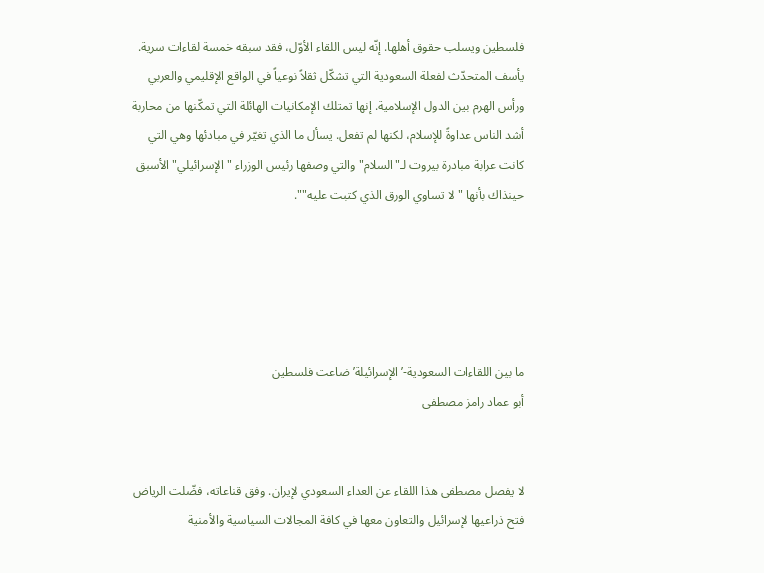فلسطين ويسلب حقوق أهلها. إنّه ليس اللقاء الأوّل، فقد سبقه خمسة لقاءات سرية. يأسف المتحدّث لفعلة السعودية التي تشكّل ثقلاً نوعياً في الواقع الإقليمي والعربي ورأس الهرم بين الدول الإسلامية. إنها تمتلك الإمكانيات الهائلة التي تمكّنها من محاربة أشد الناس عداوةً للإسلام، لكنها لم تفعل. يسأل ما الذي تغيّر في مبادئها وهي التي كانت عرابة مبادرة بيروت لـ"السلام" والتي وصفها رئيس الوزراء "الإسرائيلي" الأسبق حينذاك بأنها "لا تساوي الورق الذي كتبت عليه"".





ما بين اللقاءات السعودية-’الإسرائيلة’ ضاعت فلسطين
أبو عماد رامز مصطفى


لا يفصل مصطفى هذا اللقاء عن العداء السعودي لإيران. وفق قناعاته، فضّلت الرياض فتح ذراعيها لإسرائيل والتعاون معها في كافة المجالات السياسية والأمنية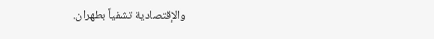والإقتصادية تشفياً بطهران.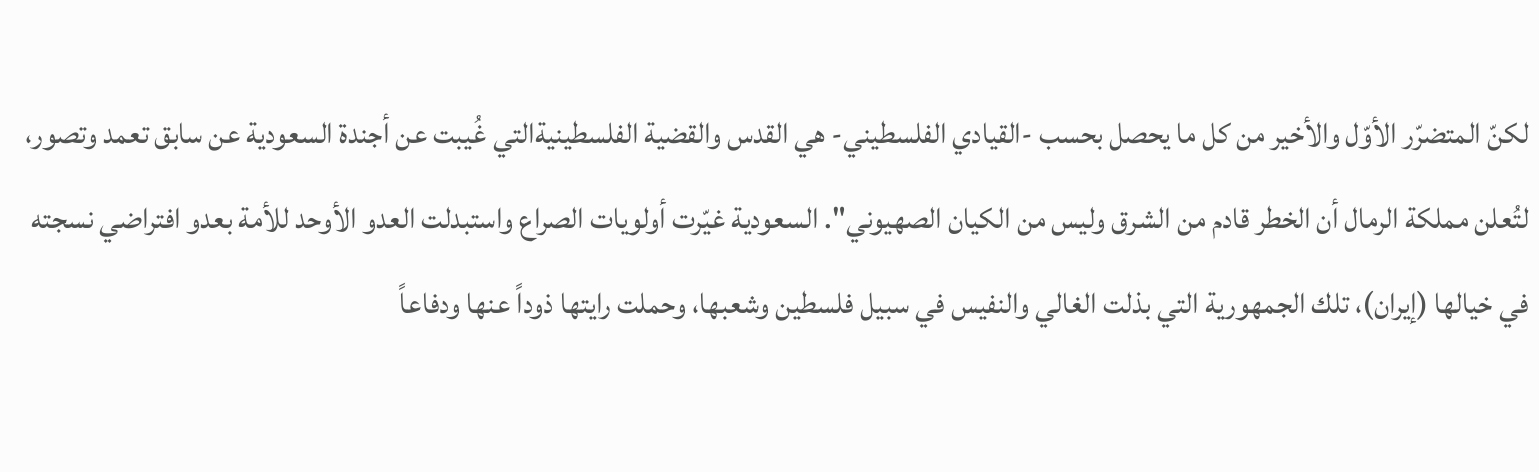لكنّ المتضرّر الأوّل والأخير من كل ما يحصل بحسب -القيادي الفلسطيني- هي القدس والقضية الفلسطينيةالتي غُيبت عن أجندة السعودية عن سابق تعمد وتصور، لتُعلن مملكة الرمال أن الخطر قادم من الشرق وليس من الكيان الصهيوني". السعودية غيّرت أولويات الصراع واستبدلت العدو الأوحد للأمة بعدو افتراضي نسجته في خيالها (إيران)، تلك الجمهورية التي بذلت الغالي والنفيس في سبيل فلسطين وشعبها، وحملت رايتها ذوداً عنها ودفاعاً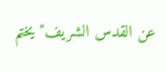عن القدس الشريف" يختم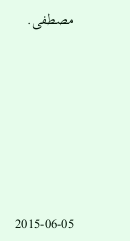مصطفى.









2015-06-05